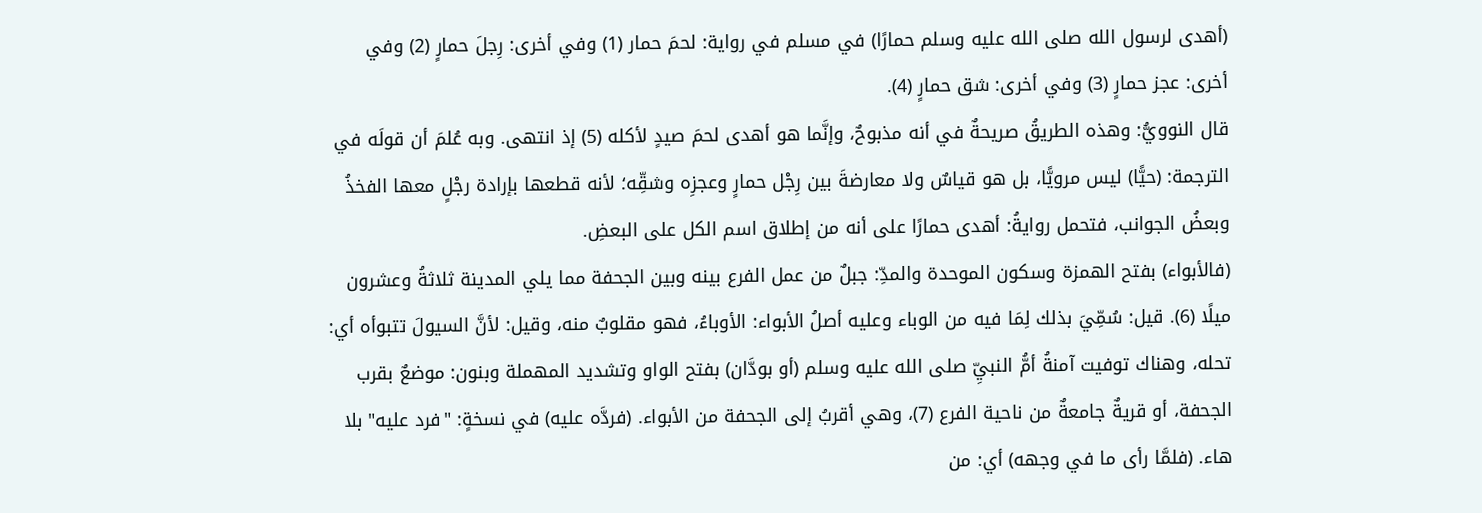(أهدى لرسول الله صلى الله عليه وسلم حمارًا) في مسلم في رواية: لحمَ حمار (1) وفي أخرى: رِجلَ حمارٍ (2) وفي أخرى: عجز حمارٍ (3) وفي أخرى: شق حمارٍ (4).
قال النوويُّ: وهذه الطريقُ صريحةٌ في أنه مذبوحٌ، وإنَّما هو أهدى لحمَ صيدٍ لأكله (5) إذ انتهى. وبه عُلمَ أن قولَه في الترجمة: (حيًّا) ليس مرويًّا، بل هو قياسٌ ولا معارضةَ بين رِجْل حمارٍ وعجزِه وشقِّه؛ لأنه قطعها بإرادة رجْلٍ معها الفخذُ وبعضُ الجوانب، فتحمل روايةُ: أهدى حمارًا على أنه من إطلاق اسم الكل على البعضِ.
(فالأبواء) بفتح الهمزة وسكون الموحدة والمدِّ: جبلٌ من عمل الفرع بينه وبين الجحفة مما يلي المدينة ثلاثةُ وعشرون ميلًا (6). قيل: سُمِّيَ بذلك لِمَا فيه من الوباء وعليه أصلُ الأبواء: الأوباءُ، فهو مقلوبٌ منه، وقيل: لأنَّ السيولَ تتبوأه أي: تحله، وهناك توفيت آمنةُ أمُّ النبيِّ صلى الله عليه وسلم (أو بودَّان) بفتح الواو وتشديد المهملة وبنون: موضعٌ بقرب الجحفة، أو قريةٌ جامعةٌ من ناحية الفرع (7)، وهي أقربُ إلى الجحفة من الأبواء. (فردَّه عليه) في نسخةٍ: "فرد عليه" بلا هاء. (فلمَّا رأى ما في وجهه) أي: من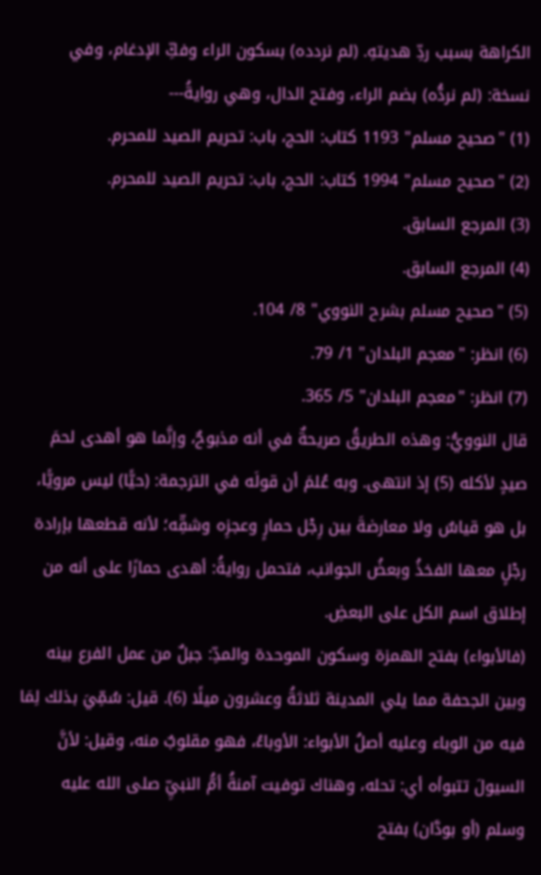الكراهة بسبب ردِّ هديتهِ. (لم نردده) بسكون الراء وفكِّ الإدغام، وفي نسخة: (لم نردُّه) بضم الراء، وفتح الدال، وهي روايةُ---
(1) "صحيح مسلم" 1193 كتاب: الحج، باب: تحريم الصيد للمحرم.
(2) "صحيح مسلم" 1994 كتاب: الحج، باب: تحريم الصيد للمحرم.
(3) المرجع السابق.
(4) المرجع السابق.
(5) "صحيح مسلم بشرح النووي" 8/ 104.
(6) انظر: "معجم البلدان" 1/ 79.
(7) انظر: "معجم البلدان" 5/ 365.
قال النوويُّ: وهذه الطريقُ صريحةٌ في أنه مذبوحٌ، وإنَّما هو أهدى لحمَ صيدٍ لأكله (5) إذ انتهى. وبه عُلمَ أن قولَه في الترجمة: (حيًّا) ليس مرويًّا، بل هو قياسٌ ولا معارضةَ بين رِجْل حمارٍ وعجزِه وشقِّه؛ لأنه قطعها بإرادة رجْلٍ معها الفخذُ وبعضُ الجوانب، فتحمل روايةُ: أهدى حمارًا على أنه من إطلاق اسم الكل على البعضِ.
(فالأبواء) بفتح الهمزة وسكون الموحدة والمدِّ: جبلٌ من عمل الفرع بينه وبين الجحفة مما يلي المدينة ثلاثةُ وعشرون ميلًا (6). قيل: سُمِّيَ بذلك لِمَا فيه من الوباء وعليه أصلُ الأبواء: الأوباءُ، فهو مقلوبٌ منه، وقيل: لأنَّ السيولَ تتبوأه أي: تحله، وهناك توفيت آمنةُ أمُّ النبيِّ صلى الله عليه وسلم (أو بودَّان) بفتح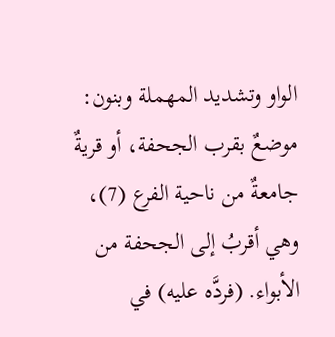الواو وتشديد المهملة وبنون: موضعٌ بقرب الجحفة، أو قريةٌ جامعةٌ من ناحية الفرع (7)، وهي أقربُ إلى الجحفة من الأبواء. (فردَّه عليه) في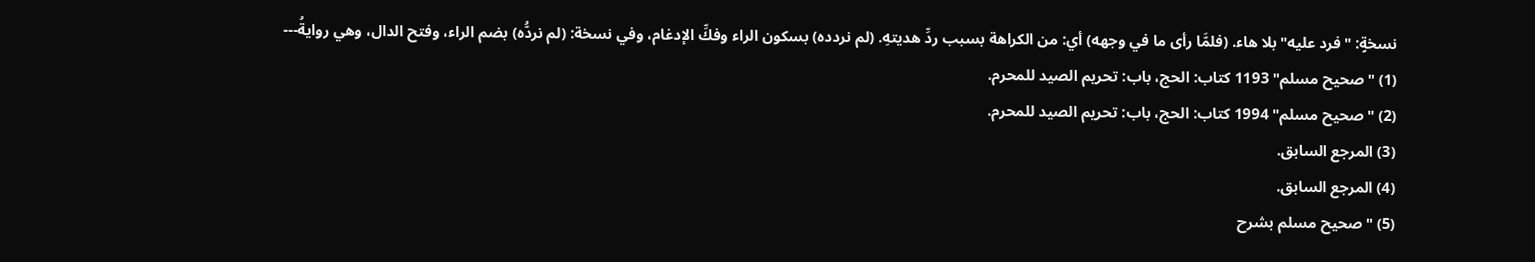نسخةٍ: "فرد عليه" بلا هاء. (فلمَّا رأى ما في وجهه) أي: من الكراهة بسبب ردِّ هديتهِ. (لم نردده) بسكون الراء وفكِّ الإدغام، وفي نسخة: (لم نردُّه) بضم الراء، وفتح الدال، وهي روايةُ---
(1) "صحيح مسلم" 1193 كتاب: الحج، باب: تحريم الصيد للمحرم.
(2) "صحيح مسلم" 1994 كتاب: الحج، باب: تحريم الصيد للمحرم.
(3) المرجع السابق.
(4) المرجع السابق.
(5) "صحيح مسلم بشرح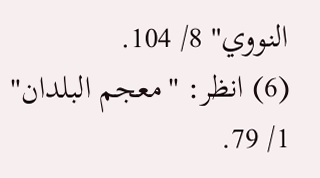النووي" 8/ 104.
(6) انظر: "معجم البلدان" 1/ 79.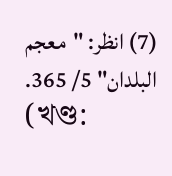(7) انظر: "معجم البلدان" 5/ 365.
(খণ্ড: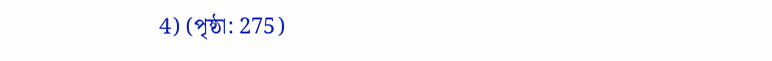4) (পৃষ্ঠা: 275)